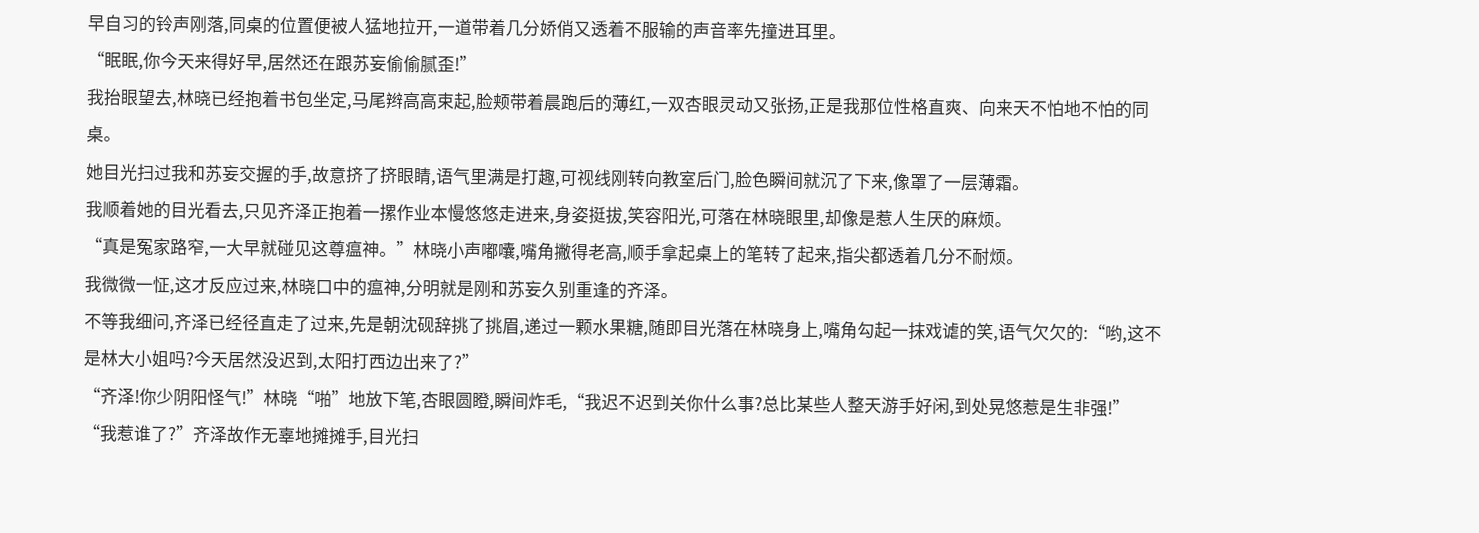早自习的铃声刚落,同桌的位置便被人猛地拉开,一道带着几分娇俏又透着不服输的声音率先撞进耳里。
“眠眠,你今天来得好早,居然还在跟苏妄偷偷腻歪!”
我抬眼望去,林晓已经抱着书包坐定,马尾辫高高束起,脸颊带着晨跑后的薄红,一双杏眼灵动又张扬,正是我那位性格直爽、向来天不怕地不怕的同桌。
她目光扫过我和苏妄交握的手,故意挤了挤眼睛,语气里满是打趣,可视线刚转向教室后门,脸色瞬间就沉了下来,像罩了一层薄霜。
我顺着她的目光看去,只见齐泽正抱着一摞作业本慢悠悠走进来,身姿挺拔,笑容阳光,可落在林晓眼里,却像是惹人生厌的麻烦。
“真是冤家路窄,一大早就碰见这尊瘟神。”林晓小声嘟囔,嘴角撇得老高,顺手拿起桌上的笔转了起来,指尖都透着几分不耐烦。
我微微一怔,这才反应过来,林晓口中的瘟神,分明就是刚和苏妄久别重逢的齐泽。
不等我细问,齐泽已经径直走了过来,先是朝沈砚辞挑了挑眉,递过一颗水果糖,随即目光落在林晓身上,嘴角勾起一抹戏谑的笑,语气欠欠的:“哟,这不是林大小姐吗?今天居然没迟到,太阳打西边出来了?”
“齐泽!你少阴阳怪气!”林晓“啪”地放下笔,杏眼圆瞪,瞬间炸毛,“我迟不迟到关你什么事?总比某些人整天游手好闲,到处晃悠惹是生非强!”
“我惹谁了?”齐泽故作无辜地摊摊手,目光扫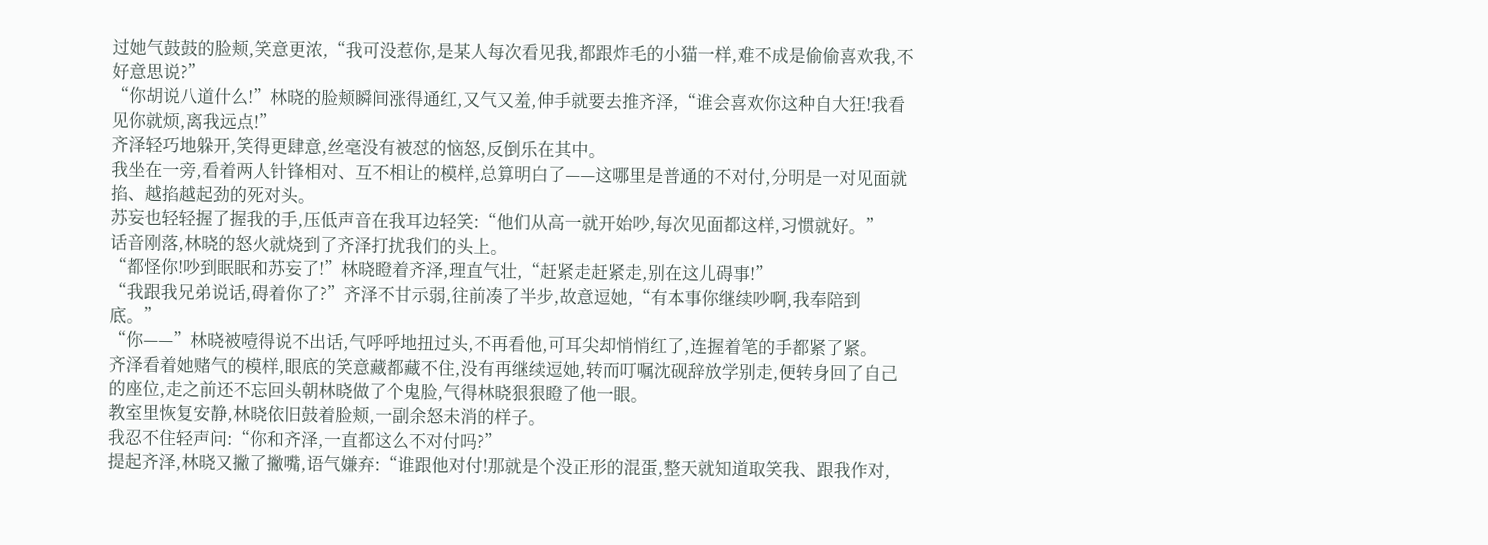过她气鼓鼓的脸颊,笑意更浓,“我可没惹你,是某人每次看见我,都跟炸毛的小猫一样,难不成是偷偷喜欢我,不好意思说?”
“你胡说八道什么!”林晓的脸颊瞬间涨得通红,又气又羞,伸手就要去推齐泽,“谁会喜欢你这种自大狂!我看见你就烦,离我远点!”
齐泽轻巧地躲开,笑得更肆意,丝毫没有被怼的恼怒,反倒乐在其中。
我坐在一旁,看着两人针锋相对、互不相让的模样,总算明白了——这哪里是普通的不对付,分明是一对见面就掐、越掐越起劲的死对头。
苏妄也轻轻握了握我的手,压低声音在我耳边轻笑:“他们从高一就开始吵,每次见面都这样,习惯就好。”
话音刚落,林晓的怒火就烧到了齐泽打扰我们的头上。
“都怪你!吵到眠眠和苏妄了!”林晓瞪着齐泽,理直气壮,“赶紧走赶紧走,别在这儿碍事!”
“我跟我兄弟说话,碍着你了?”齐泽不甘示弱,往前凑了半步,故意逗她,“有本事你继续吵啊,我奉陪到底。”
“你——”林晓被噎得说不出话,气呼呼地扭过头,不再看他,可耳尖却悄悄红了,连握着笔的手都紧了紧。
齐泽看着她赌气的模样,眼底的笑意藏都藏不住,没有再继续逗她,转而叮嘱沈砚辞放学别走,便转身回了自己的座位,走之前还不忘回头朝林晓做了个鬼脸,气得林晓狠狠瞪了他一眼。
教室里恢复安静,林晓依旧鼓着脸颊,一副余怒未消的样子。
我忍不住轻声问:“你和齐泽,一直都这么不对付吗?”
提起齐泽,林晓又撇了撇嘴,语气嫌弃:“谁跟他对付!那就是个没正形的混蛋,整天就知道取笑我、跟我作对,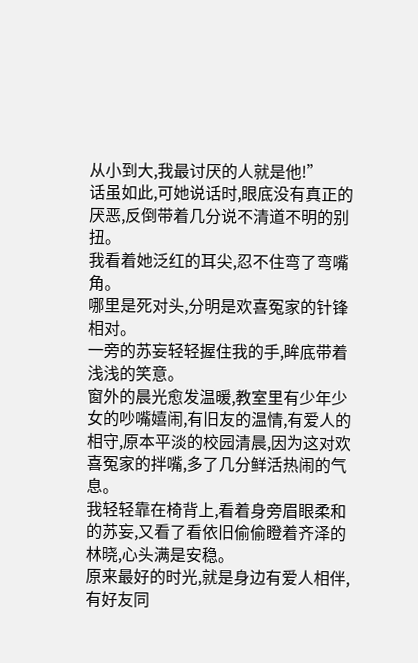从小到大,我最讨厌的人就是他!”
话虽如此,可她说话时,眼底没有真正的厌恶,反倒带着几分说不清道不明的别扭。
我看着她泛红的耳尖,忍不住弯了弯嘴角。
哪里是死对头,分明是欢喜冤家的针锋相对。
一旁的苏妄轻轻握住我的手,眸底带着浅浅的笑意。
窗外的晨光愈发温暖,教室里有少年少女的吵嘴嬉闹,有旧友的温情,有爱人的相守,原本平淡的校园清晨,因为这对欢喜冤家的拌嘴,多了几分鲜活热闹的气息。
我轻轻靠在椅背上,看着身旁眉眼柔和的苏妄,又看了看依旧偷偷瞪着齐泽的林晓,心头满是安稳。
原来最好的时光,就是身边有爱人相伴,有好友同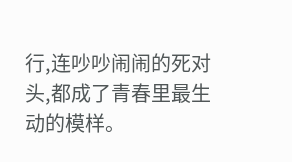行,连吵吵闹闹的死对头,都成了青春里最生动的模样。